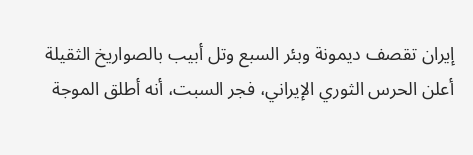إيران تقصف ديمونة وبئر السبع وتل أبيب بالصواريخ الثقيلة
أعلن الحرس الثوري الإيراني، فجر السبت، أنه أطلق الموجة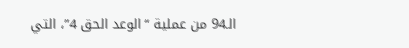الـ94 من عملية “الوعد الحق 4”، التي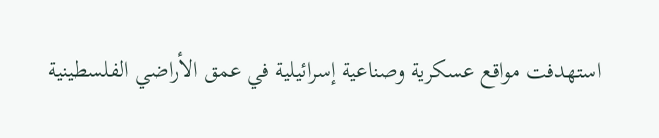استهدفت مواقع عسكرية وصناعية إسرائيلية في عمق الأراضي الفلسطينية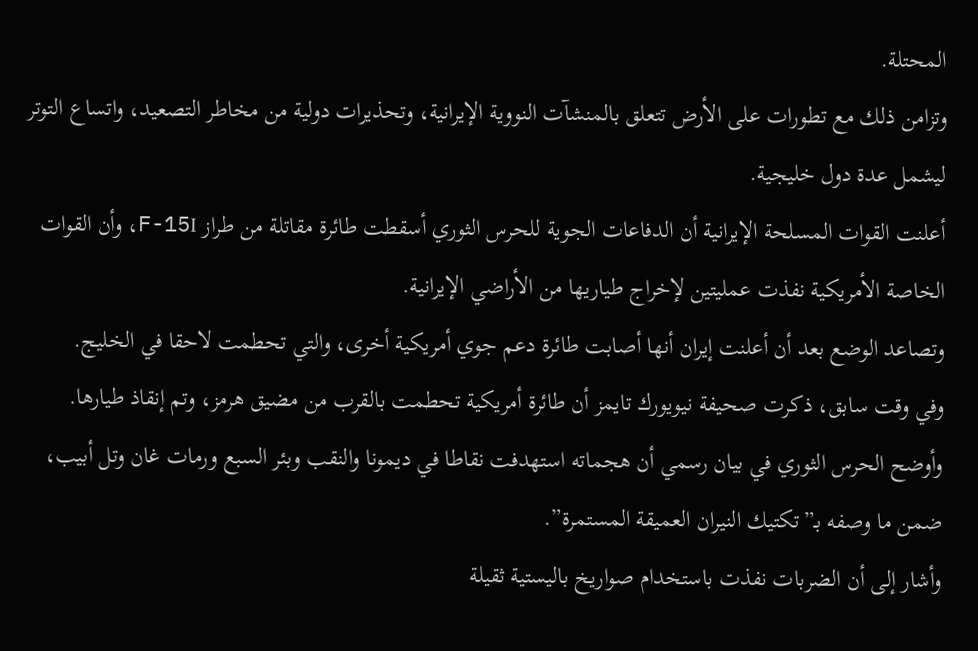المحتلة.
وتزامن ذلك مع تطورات على الأرض تتعلق بالمنشآت النووية الإيرانية، وتحذيرات دولية من مخاطر التصعيد، واتساع التوتر ليشمل عدة دول خليجية.
أعلنت القوات المسلحة الإيرانية أن الدفاعات الجوية للحرس الثوري أسقطت طائرة مقاتلة من طراز F-15I، وأن القوات الخاصة الأمريكية نفذت عمليتين لإخراج طياريها من الأراضي الإيرانية.
وتصاعد الوضع بعد أن أعلنت إيران أنها أصابت طائرة دعم جوي أمريكية أخرى، والتي تحطمت لاحقا في الخليج.
وفي وقت سابق، ذكرت صحيفة نيويورك تايمز أن طائرة أمريكية تحطمت بالقرب من مضيق هرمز، وتم إنقاذ طيارها.
وأوضح الحرس الثوري في بيان رسمي أن هجماته استهدفت نقاطا في ديمونا والنقب وبئر السبع ورمات غان وتل أبيب، ضمن ما وصفه بـ”تكتيك النيران العميقة المستمرة”.
وأشار إلى أن الضربات نفذت باستخدام صواريخ باليستية ثقيلة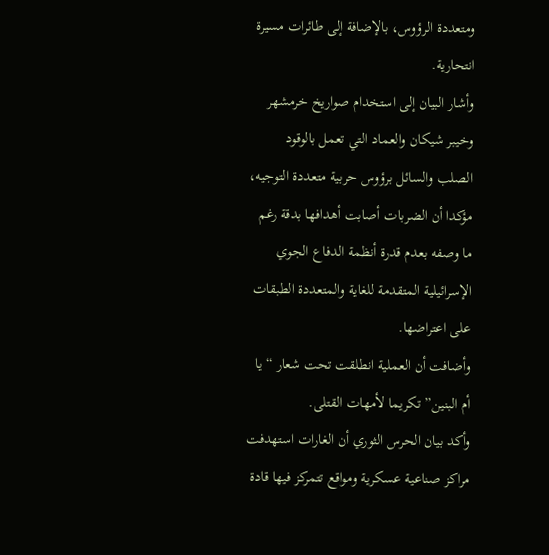ومتعددة الرؤوس، بالإضافة إلى طائرات مسيرة انتحارية.
وأشار البيان إلى استخدام صواريخ خرمشهر وخيبر شيكان والعماد التي تعمل بالوقود الصلب والسائل برؤوس حربية متعددة التوجيه، مؤكدا أن الضربات أصابت أهدافها بدقة رغم ما وصفه بعدم قدرة أنظمة الدفاع الجوي الإسرائيلية المتقدمة للغاية والمتعددة الطبقات على اعتراضها.
وأضافت أن العملية انطلقت تحت شعار “يا أم البنين” تكريما لأمهات القتلى.
وأكد بيان الحرس الثوري أن الغارات استهدفت مراكز صناعية عسكرية ومواقع تتمركز فيها قادة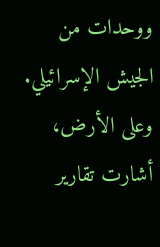ووحدات من الجيش الإسرائيلي.
وعلى الأرض، أشارت تقارير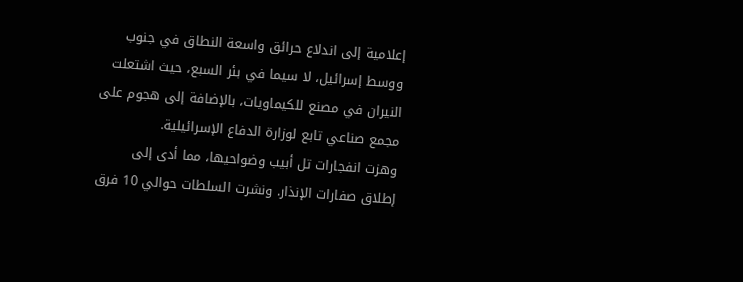إعلامية إلى اندلاع حرائق واسعة النطاق في جنوب ووسط إسرائيل، لا سيما في بئر السبع، حيث اشتعلت النيران في مصنع للكيماويات، بالإضافة إلى هجوم على مجمع صناعي تابع لوزارة الدفاع الإسرائيلية.
وهزت انفجارات تل أبيب وضواحيها، مما أدى إلى إطلاق صفارات الإنذار. ونشرت السلطات حوالي 10 فرق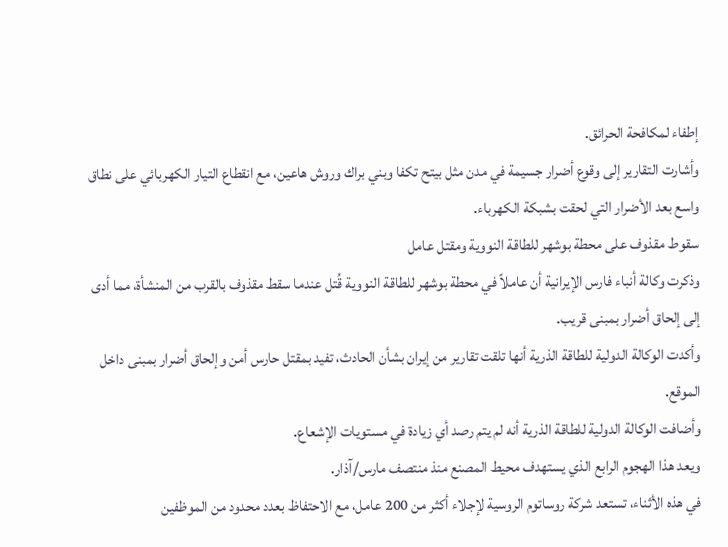إطفاء لمكافحة الحرائق.
وأشارت التقارير إلى وقوع أضرار جسيمة في مدن مثل بيتح تكفا وبني براك وروش هاعين، مع انقطاع التيار الكهربائي على نطاق واسع بعد الأضرار التي لحقت بشبكة الكهرباء.
سقوط مقذوف على محطة بوشهر للطاقة النووية ومقتل عامل
وذكرت وكالة أنباء فارس الإيرانية أن عاملاً في محطة بوشهر للطاقة النووية قُتل عندما سقط مقذوف بالقرب من المنشأة، مما أدى إلى إلحاق أضرار بمبنى قريب.
وأكدت الوكالة الدولية للطاقة الذرية أنها تلقت تقارير من إيران بشأن الحادث، تفيد بمقتل حارس أمن وإلحاق أضرار بمبنى داخل الموقع.
وأضافت الوكالة الدولية للطاقة الذرية أنه لم يتم رصد أي زيادة في مستويات الإشعاع.
ويعد هذا الهجوم الرابع الذي يستهدف محيط المصنع منذ منتصف مارس/آذار.
في هذه الأثناء، تستعد شركة روساتوم الروسية لإجلاء أكثر من 200 عامل، مع الاحتفاظ بعدد محدود من الموظفين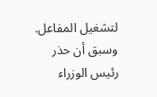لتشغيل المفاعل.
وسبق أن حذر رئيس الوزراء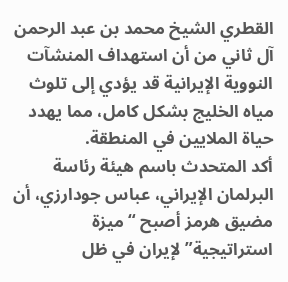القطري الشيخ محمد بن عبد الرحمن آل ثاني من أن استهداف المنشآت النووية الإيرانية قد يؤدي إلى تلوث مياه الخليج بشكل كامل، مما يهدد حياة الملايين في المنطقة.
أكد المتحدث باسم هيئة رئاسة البرلمان الإيراني، عباس جودارزي، أن مضيق هرمز أصبح “ميزة استراتيجية” لإيران في ظل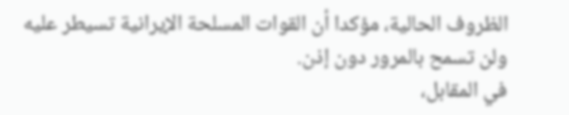الظروف الحالية، مؤكدا أن القوات المسلحة الإيرانية تسيطر عليه ولن تسمح بالمرور دون إذن.
في المقابل،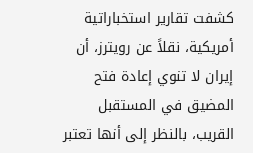كشفت تقارير استخباراتية أمريكية، نقلاً عن رويترز، أن إيران لا تنوي إعادة فتح المضيق في المستقبل القريب، بالنظر إلى أنها تعتبر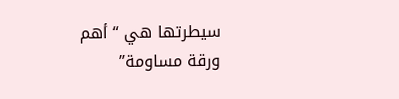سيطرتها هي “أهم ورقة مساومة”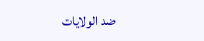ضد الولايات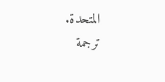المتحدة.
ترجمة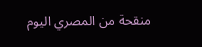منقحة من المصري اليوم